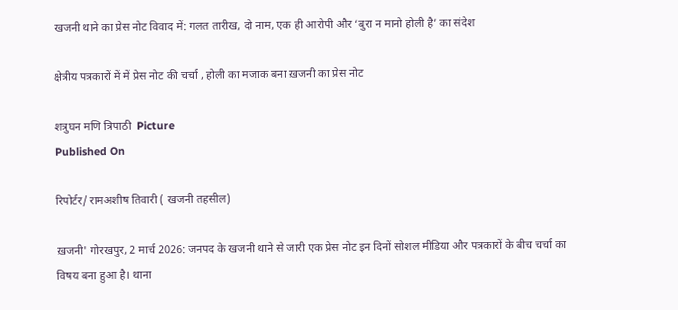खजनी थाने का प्रेस नोट विवाद में: गलत तारीख, दो नाम, एक ही आरोपी और ‘बुरा न मानो होली है’ का संदेश

क्षेत्रीय पत्रकारों में में प्रेस नोट की चर्चा , होली का मजाक बना ख़जनी का प्रेस नोट

शत्रुघन मणि त्रिपाठी  Picture
Published On

रिपोर्टर/ रामअशीष तिवारी ( खजनी तहसील)

ख़जनी' गोरखपुर, 2 मार्च 2026: जनपद के खजनी थाने से जारी एक प्रेस नोट इन दिनों सोशल मीडिया और पत्रकारों के बीच चर्चा का विषय बना हुआ है। थाना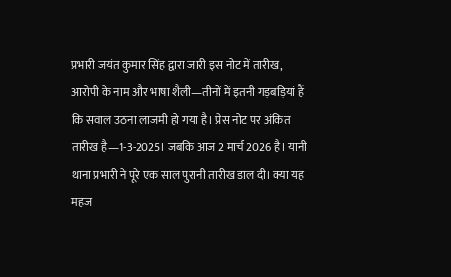प्रभारी जयंत कुमार सिंह द्वारा जारी इस नोट में तारीख, आरोपी के नाम और भाषा शैली—तीनों में इतनी गड़बड़ियां हैं कि सवाल उठना लाजमी हो गया है। प्रेस नोट पर अंकित तारीख है—1-3-2025। जबकि आज 2 मार्च 2026 है। यानी थाना प्रभारी ने पूरे एक साल पुरानी तारीख डाल दी। क्या यह महज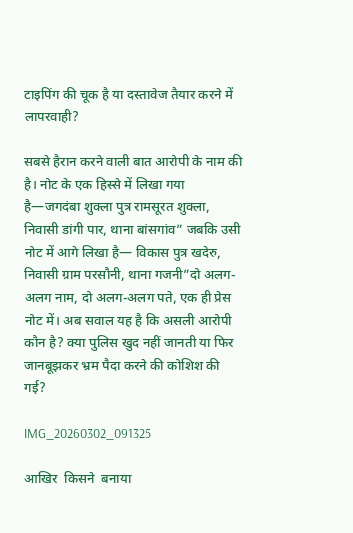टाइपिंग की चूक है या दस्तावेज तैयार करने में लापरवाही?

सबसे हैरान करने वाली बात आरोपी के नाम की है। नोट के एक हिस्से में लिखा गया है—जगदंबा शुक्ला पुत्र रामसूरत शुक्ला, निवासी डांगी पार, थाना बांसगांव” जबकि उसी नोट में आगे लिखा है— विकास पुत्र खदेरु, निवासी ग्राम परसौनी, थाना गजनी”दो अलग-अलग नाम, दो अलग-अलग पते, एक ही प्रेस नोट में। अब सवाल यह है कि असली आरोपी कौन है? क्या पुलिस खुद नहीं जानती या फिर जानबूझकर भ्रम पैदा करने की कोशिश की गई?

IMG_20260302_091325

आखिर  किसने  बनाया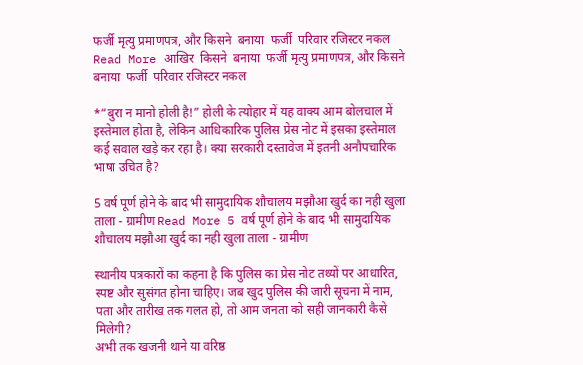फर्जी मृत्यु प्रमाणपत्र, और किसने  बनाया  फर्जी  परिवार रजिस्टर नकल  Read More आखिर  किसने  बनाया  फर्जी मृत्यु प्रमाणपत्र, और किसने  बनाया  फर्जी  परिवार रजिस्टर नकल

*“बुरा न मानो होली है!” होली के त्योहार में यह वाक्य आम बोलचाल में इस्तेमाल होता है, लेकिन आधिकारिक पुलिस प्रेस नोट में इसका इस्तेमाल कई सवाल खड़े कर रहा है। क्या सरकारी दस्तावेज में इतनी अनौपचारिक भाषा उचित है?

5 वर्ष पूर्ण होने के बाद भी सामुदायिक शौचालय मझौआ खुर्द का नही खुला ताला - ग्रामीण Read More 5 वर्ष पूर्ण होने के बाद भी सामुदायिक शौचालय मझौआ खुर्द का नही खुला ताला - ग्रामीण

स्थानीय पत्रकारों का कहना है कि पुलिस का प्रेस नोट तथ्यों पर आधारित, स्पष्ट और सुसंगत होना चाहिए। जब खुद पुलिस की जारी सूचना में नाम, पता और तारीख तक गलत हो, तो आम जनता को सही जानकारी कैसे मिलेगी?
अभी तक खजनी थाने या वरिष्ठ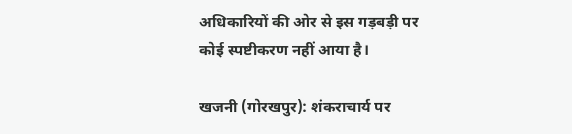अधिकारियों की ओर से इस गड़बड़ी पर कोई स्पष्टीकरण नहीं आया है।

खजनी (गोरखपुर): शंकराचार्य पर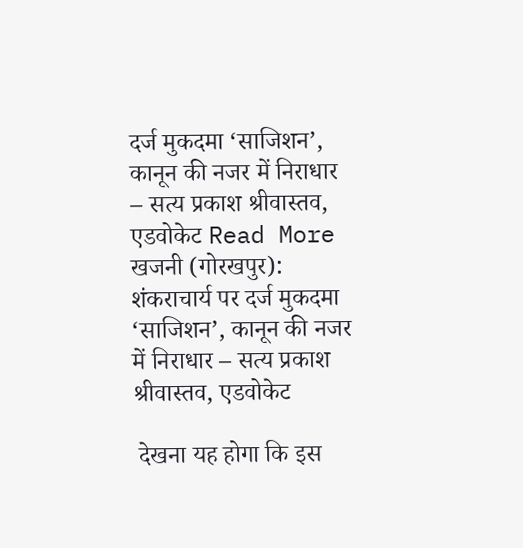दर्ज मुकदमा ‘साजिशन’, कानून की नजर में निराधार – सत्य प्रकाश श्रीवास्तव, एडवोकेट Read More खजनी (गोरखपुर): शंकराचार्य पर दर्ज मुकदमा ‘साजिशन’, कानून की नजर में निराधार – सत्य प्रकाश श्रीवास्तव, एडवोकेट

 देखना यह होगा कि इस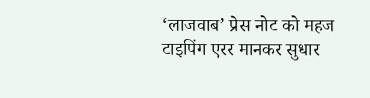‘लाजवाब’ प्रेस नोट को महज टाइपिंग एरर मानकर सुधार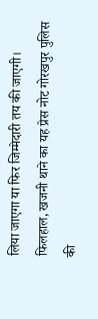लिया जाएगा या फिर जिम्मेदारी तय की जाएगी। फिलहाल, खजनी थाने का यह प्रेस नोट गोरखपुर पुलिस की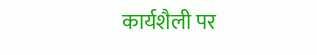कार्यशैली पर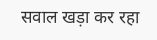सवाल खड़ा कर रहा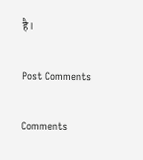है।

Post Comments

Comments